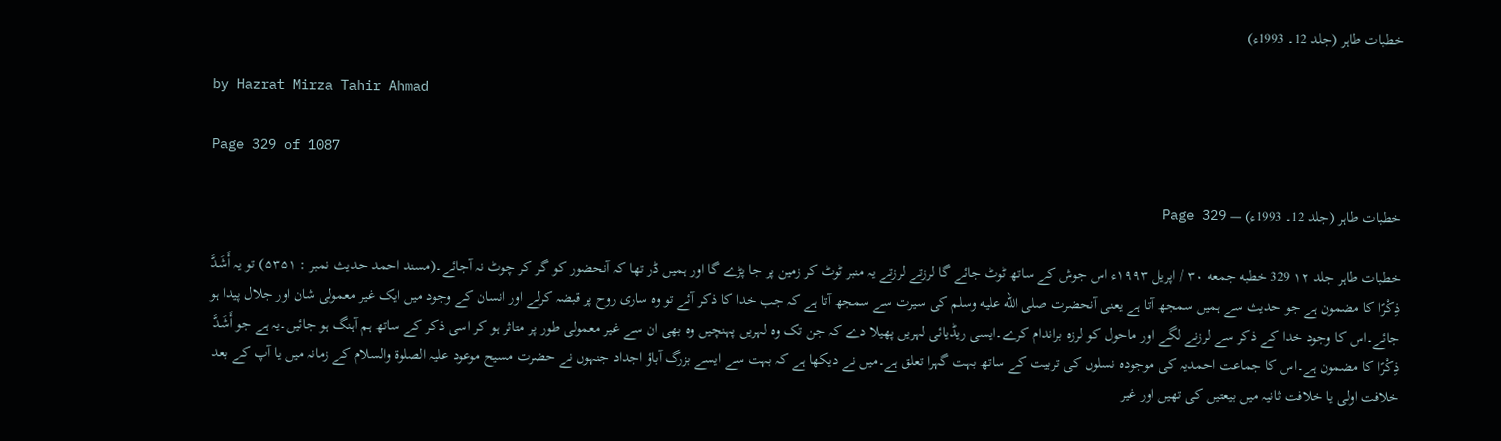خطبات طاہر (جلد 12۔ 1993ء)

by Hazrat Mirza Tahir Ahmad

Page 329 of 1087

خطبات طاہر (جلد 12۔ 1993ء) — Page 329

خطبات طاہر جلد ۱۲ 329 خطبه جمعه ۳۰ / اپریل ۱۹۹۳ء اس جوش کے ساتھ ٹوٹ جائے گا لرزتے لرزتے یہ منبر ٹوٹ کر زمین پر جا پڑے گا اور ہمیں ڈر تھا کہ آنحضور کو گر کر چوٹ نہ آجائے۔(مسند احمد حدیث نمبر : ۵۳۵۱) تو یہ أَشَدَّ ذِكْرًا کا مضمون ہے جو حدیث سے ہمیں سمجھ آتا ہے یعنی آنحضرت صلى الله عليه وسلم کی سیرت سے سمجھ آتا ہے کہ جب خدا کا ذکر آئے تو وہ ساری روح پر قبضہ کرلے اور انسان کے وجود میں ایک غیر معمولی شان اور جلال پیدا ہو جائے۔اس کا وجود خدا کے ذکر سے لرزنے لگے اور ماحول کو لرزہ براندام کرے۔ایسی ریڈیائی لہریں پھیلا دے کہ جن تک وہ لہریں پہنچیں وہ بھی ان سے غیر معمولی طور پر متاثر ہو کر اسی ذکر کے ساتھ ہم آہنگ ہو جائیں۔یہ ہے جو أَشَدَّ ذِكْرًا کا مضمون ہے۔اس کا جماعت احمدیہ کی موجودہ نسلوں کی تربیت کے ساتھ بہت گہرا تعلق ہے۔میں نے دیکھا ہے کہ بہت سے ایسے بزرگ آباؤ اجداد جنہوں نے حضرت مسیح موعود علیہ الصلوۃ والسلام کے زمانہ میں یا آپ کے بعد خلافت اولی یا خلافت ثانیہ میں بیعتیں کی تھیں اور غیر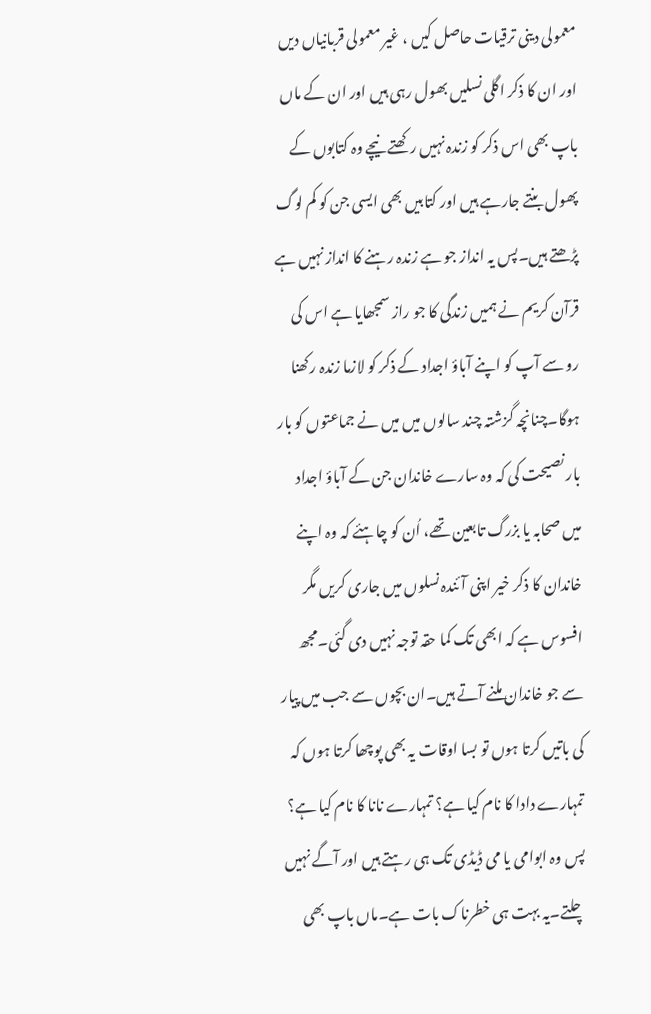معمولی دینی ترقیات حاصل کیں ، غیر معمولی قربانیاں دیں اور ان کا ذکر اگلی نسلیں بھول رہی ہیں اور ان کے ماں باپ بھی اس ذکر کو زندہ نہیں رکھتے نیچے وہ کتابوں کے پھول بنتے جارہے ہیں اور کتابیں بھی ایسی جن کو کم لوگ پڑھتے ہیں۔پس یہ انداز جو ہے زندہ رہنے کا انداز نہیں ہے قرآن کریم نے ہمیں زندگی کا جو راز سمجھایا ہے اس کی رو سے آپ کو اپنے آباؤ اجداد کے ذکر کو لازما زندہ رکھنا ہوگا۔چنانچہ گزشتہ چند سالوں میں میں نے جماعتوں کو بار بار نصیحت کی کہ وہ سارے خاندان جن کے آباؤ اجداد میں صحابہ یا بزرگ تابعین تھے، اُن کو چاہئے کہ وہ اپنے خاندان کا ذکر خیر اپنی آئندہ نسلوں میں جاری کریں مگر افسوس ہے کہ ابھی تک کما حقہ توجہ نہیں دی گئی۔مجھ سے جو خاندان ملنے آتے ہیں۔ان بچوں سے جب میں پیار کی باتیں کرتا ہوں تو بسا اوقات یہ بھی پوچھا کرتا ہوں کہ تمہارے دادا کا نام کیا ہے؟ تمہارے نانا کا نام کیا ہے؟ پس وہ ابوامی یا می ڈیڈی تک ہی رہتے ہیں اور آگے نہیں چلتے۔یہ بہت ہی خطرناک بات ہے۔ماں باپ بھی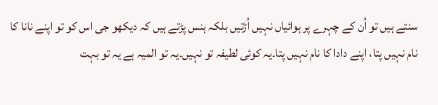سنتے ہیں تو اُن کے چہرے پر ہوائیاں نہیں اُڑتیں بلکہ ہنس پڑتے ہیں کہ دیکھو جی اس کو تو اپنے نانا کا نام نہیں پتا، اپنے دادا کا نام نہیں پتا۔یہ کوئی لطیفہ تو نہیں۔یہ تو المیہ ہے یہ تو بہت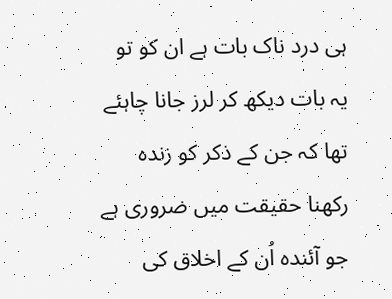ہی درد ناک بات ہے ان کو تو یہ بات دیکھ کر لرز جانا چاہئے تھا کہ جن کے ذکر کو زندہ رکھنا حقیقت میں ضروری ہے جو آئندہ اُن کے اخلاق کی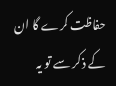حفاظت کرے گا ان کے ذکر سے تو یہ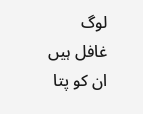لوگ غافل ہیں ان کو پتا